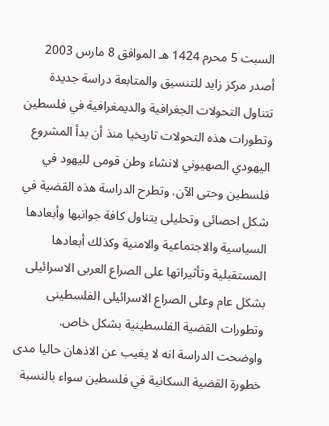السبت 5 محرم 1424 هـ الموافق 8 مارس 2003 أصدر مركز زايد للتنسيق والمتابعة دراسة جديدة تتناول التحولات الجغرافية والديمغرافية في فلسطين وتطورات هذه التحولات تاريخيا منذ أن بدأ المشروع اليهودي الصهيوني لانشاء وطن قومى لليهود في فلسطين وحتى الآن. وتطرح الدراسة هذه القضية في شكل احصائى وتحليلى يتناول كافة جوانبها وأبعادها السياسية والاجتماعية والامنية وكذلك أبعادها المستقبلية وتأثيراتها على الصراع العربى الاسرائيلى بشكل عام وعلى الصراع الاسرائيلى الفلسطينى وتطورات القضية الفلسطينية بشكل خاص. واوضحت الدراسة انه لا يغيب عن الاذهان حاليا مدى خطورة القضية السكانية في فلسطين سواء بالنسبة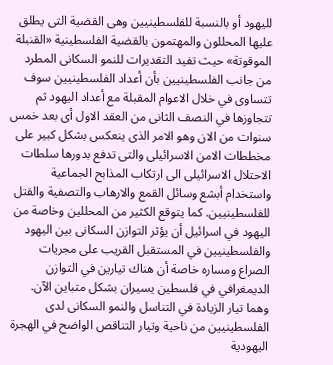لليهود أو بالنسبة للفلسطينيين وهى القضية التى يطلق عليها المحللون والمهتمون بالقضية الفلسطينية «القنبلة الموقوتة» حيث تفيد التقديرات للنمو السكانى المطرد من جانب الفلسطينيين بأن أعداد الفلسطينيين سوف تتساوى في خلال الاعوام المقبلة مع أعداد اليهود ثم تتجاوزها في النصف الثانى من العقد الاول أى بعد خمس سنوات من الان وهو الامر الذى ينعكس بشكل كبير على مخططات الامن الاسرائيلى والتى تدفع بدورها سلطات الاحتلال الاسرائيلى الى ارتكاب المذابح الجماعية واستخدام أبشع وسائل القمع والارهاب والتصفية والقتل للفلسطينيين. كما يتوقع الكثير من المحللين وخاصة من اليهود في اسرائيل أن يؤثر التوازن السكانى بين اليهود والفلسطينيين في المستقبل القريب على مجريات الصراع ومساره خاصة أن هناك تيارين في التوازن الديمغرافي في فلسطين يسيران بشكل متباين الآن. وهما تيار الزيادة في التناسل والنمو السكانى لدى الفلسطينيين من ناحية وتيار التناقص الواضح في الهجرة اليهودية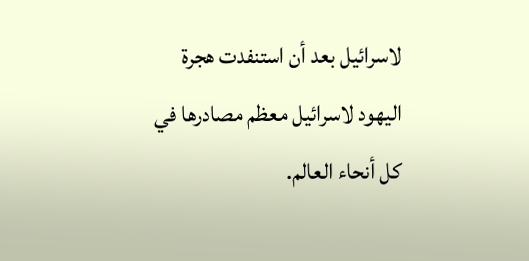لاسرائيل بعد أن استنفدت هجرة اليهود لاسرائيل معظم مصادرها في كل أنحاء العالم.